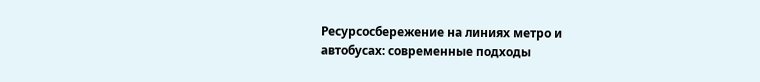Ресурсосбережение на линиях метро и автобусах: современные подходы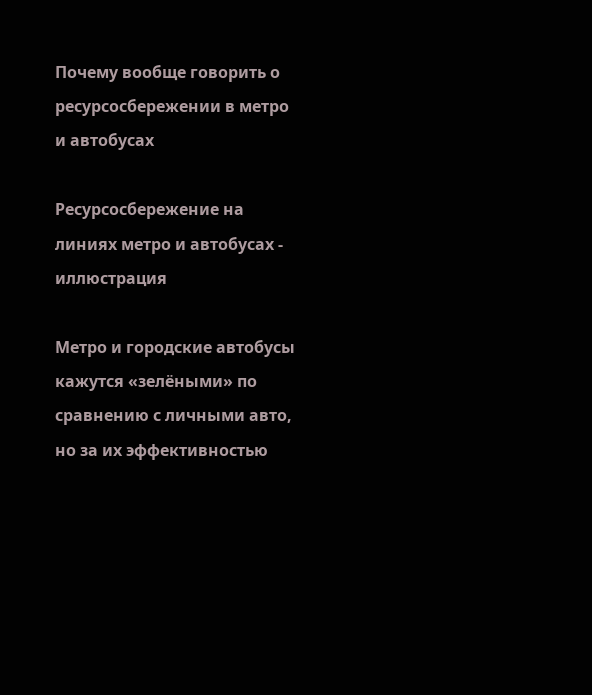Почему вообще говорить о ресурсосбережении в метро и автобусах

Ресурсосбережение на линиях метро и автобусах - иллюстрация

Метро и городские автобусы кажутся «зелёными» по сравнению с личными авто, но за их эффективностью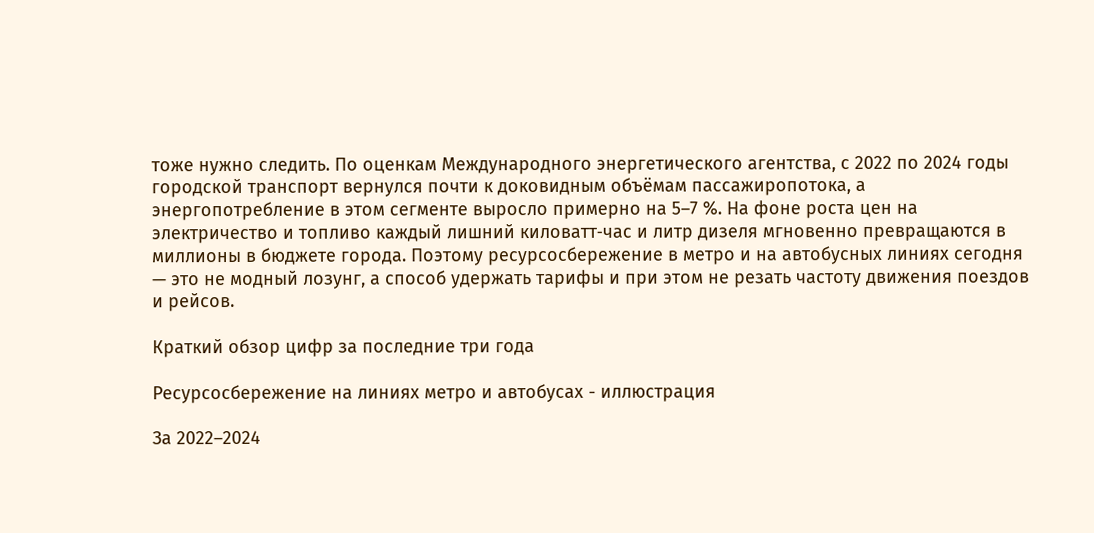тоже нужно следить. По оценкам Международного энергетического агентства, с 2022 по 2024 годы городской транспорт вернулся почти к доковидным объёмам пассажиропотока, а энергопотребление в этом сегменте выросло примерно на 5–7 %. На фоне роста цен на электричество и топливо каждый лишний киловатт‑час и литр дизеля мгновенно превращаются в миллионы в бюджете города. Поэтому ресурсосбережение в метро и на автобусных линиях сегодня — это не модный лозунг, а способ удержать тарифы и при этом не резать частоту движения поездов и рейсов.

Краткий обзор цифр за последние три года

Ресурсосбережение на линиях метро и автобусах - иллюстрация

За 2022–2024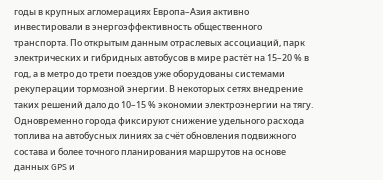годы в крупных агломерациях Европа–Азия активно инвестировали в энергоэффективность общественного транспорта. По открытым данным отраслевых ассоциаций, парк электрических и гибридных автобусов в мире растёт на 15–20 % в год, а в метро до трети поездов уже оборудованы системами рекуперации тормозной энергии. В некоторых сетях внедрение таких решений дало до 10–15 % экономии электроэнергии на тягу. Одновременно города фиксируют снижение удельного расхода топлива на автобусных линиях за счёт обновления подвижного состава и более точного планирования маршрутов на основе данных GPS и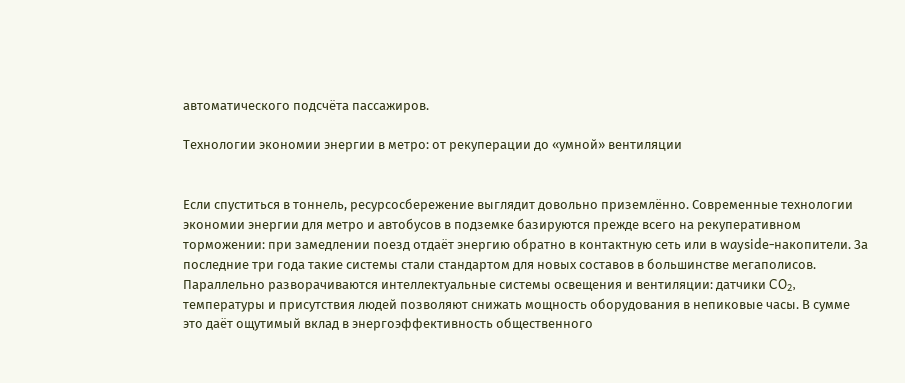автоматического подсчёта пассажиров.

Технологии экономии энергии в метро: от рекуперации до «умной» вентиляции


Если спуститься в тоннель, ресурсосбережение выглядит довольно приземлённо. Современные технологии экономии энергии для метро и автобусов в подземке базируются прежде всего на рекуперативном торможении: при замедлении поезд отдаёт энергию обратно в контактную сеть или в wayside‑накопители. За последние три года такие системы стали стандартом для новых составов в большинстве мегаполисов. Параллельно разворачиваются интеллектуальные системы освещения и вентиляции: датчики CO₂, температуры и присутствия людей позволяют снижать мощность оборудования в непиковые часы. В сумме это даёт ощутимый вклад в энергоэффективность общественного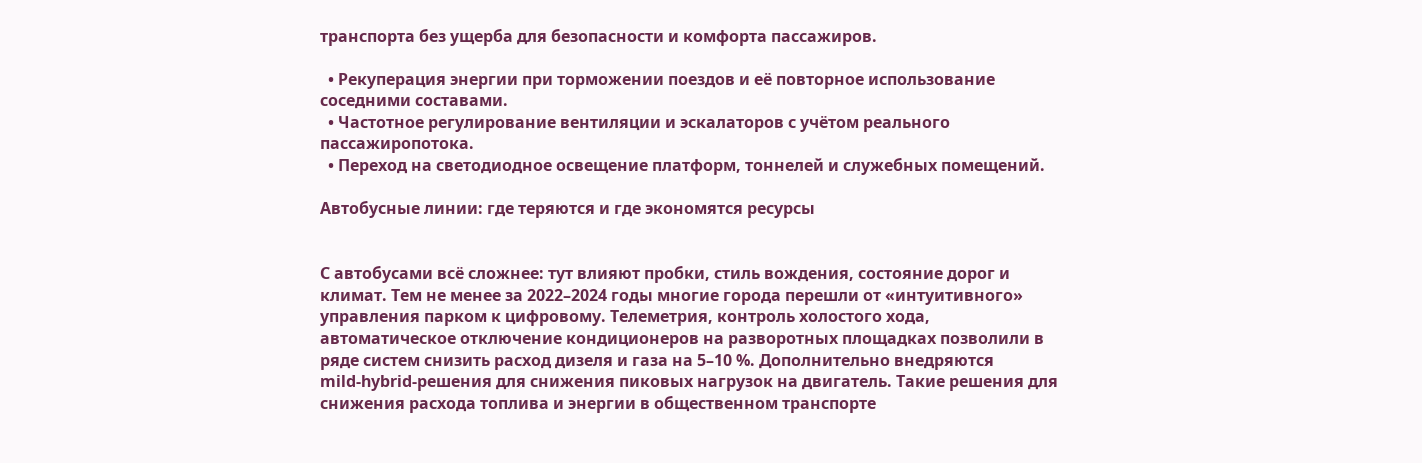транспорта без ущерба для безопасности и комфорта пассажиров.

  • Рекуперация энергии при торможении поездов и её повторное использование соседними составами.
  • Частотное регулирование вентиляции и эскалаторов с учётом реального пассажиропотока.
  • Переход на светодиодное освещение платформ, тоннелей и служебных помещений.

Автобусные линии: где теряются и где экономятся ресурсы


С автобусами всё сложнее: тут влияют пробки, стиль вождения, состояние дорог и климат. Тем не менее за 2022–2024 годы многие города перешли от «интуитивного» управления парком к цифровому. Телеметрия, контроль холостого хода, автоматическое отключение кондиционеров на разворотных площадках позволили в ряде систем снизить расход дизеля и газа на 5–10 %. Дополнительно внедряются mild‑hybrid‑решения для снижения пиковых нагрузок на двигатель. Такие решения для снижения расхода топлива и энергии в общественном транспорте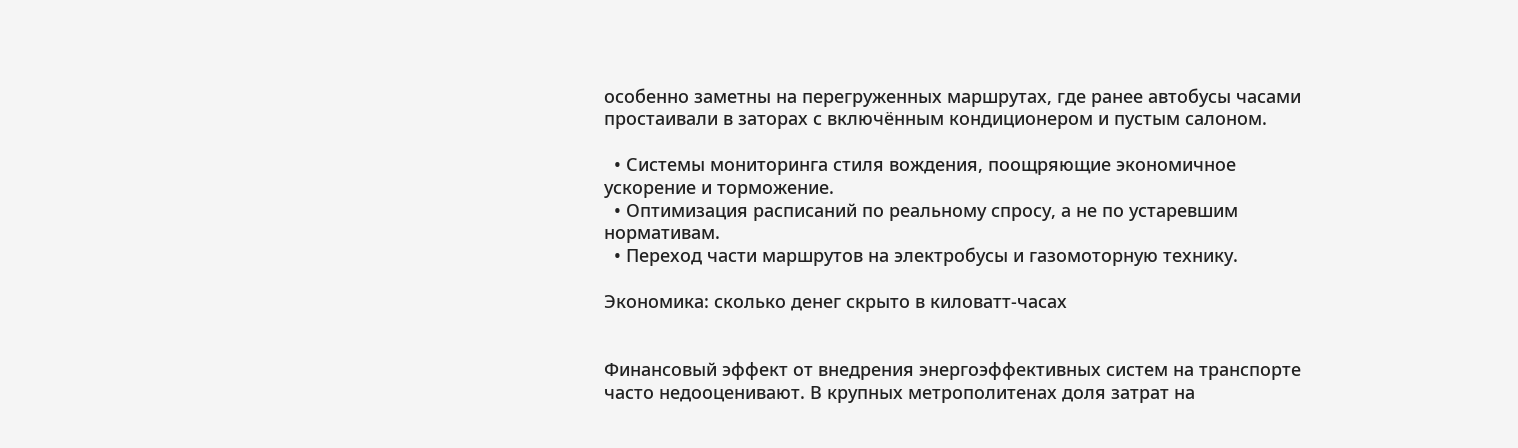особенно заметны на перегруженных маршрутах, где ранее автобусы часами простаивали в заторах с включённым кондиционером и пустым салоном.

  • Системы мониторинга стиля вождения, поощряющие экономичное ускорение и торможение.
  • Оптимизация расписаний по реальному спросу, а не по устаревшим нормативам.
  • Переход части маршрутов на электробусы и газомоторную технику.

Экономика: сколько денег скрыто в киловатт‑часах


Финансовый эффект от внедрения энергоэффективных систем на транспорте часто недооценивают. В крупных метрополитенах доля затрат на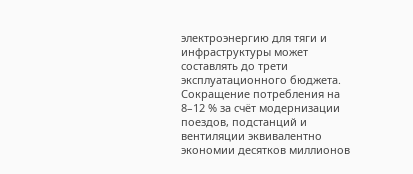электроэнергию для тяги и инфраструктуры может составлять до трети эксплуатационного бюджета. Сокращение потребления на 8–12 % за счёт модернизации поездов, подстанций и вентиляции эквивалентно экономии десятков миллионов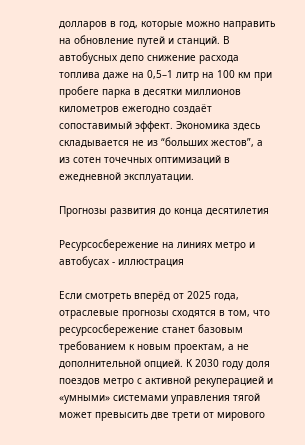долларов в год, которые можно направить на обновление путей и станций. В автобусных депо снижение расхода топлива даже на 0,5–1 литр на 100 км при пробеге парка в десятки миллионов километров ежегодно создаёт сопоставимый эффект. Экономика здесь складывается не из “больших жестов”, а из сотен точечных оптимизаций в ежедневной эксплуатации.

Прогнозы развития до конца десятилетия

Ресурсосбережение на линиях метро и автобусах - иллюстрация

Если смотреть вперёд от 2025 года, отраслевые прогнозы сходятся в том, что ресурсосбережение станет базовым требованием к новым проектам, а не дополнительной опцией. К 2030 году доля поездов метро с активной рекуперацией и «умными» системами управления тягой может превысить две трети от мирового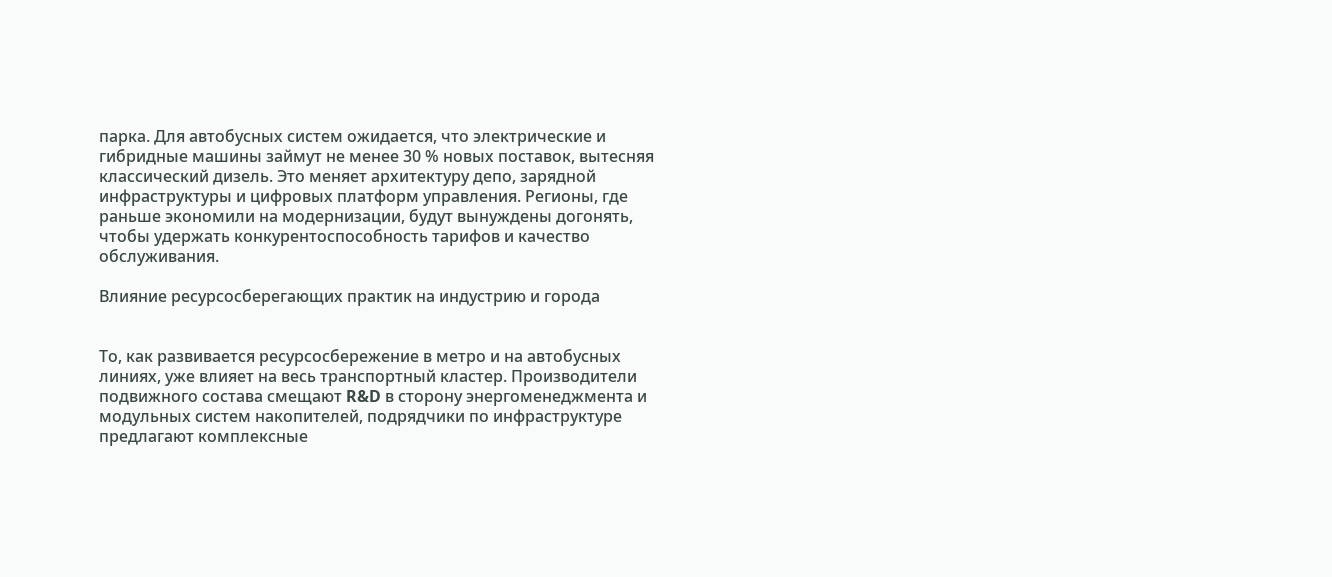парка. Для автобусных систем ожидается, что электрические и гибридные машины займут не менее 30 % новых поставок, вытесняя классический дизель. Это меняет архитектуру депо, зарядной инфраструктуры и цифровых платформ управления. Регионы, где раньше экономили на модернизации, будут вынуждены догонять, чтобы удержать конкурентоспособность тарифов и качество обслуживания.

Влияние ресурсосберегающих практик на индустрию и города


То, как развивается ресурсосбережение в метро и на автобусных линиях, уже влияет на весь транспортный кластер. Производители подвижного состава смещают R&D в сторону энергоменеджмента и модульных систем накопителей, подрядчики по инфраструктуре предлагают комплексные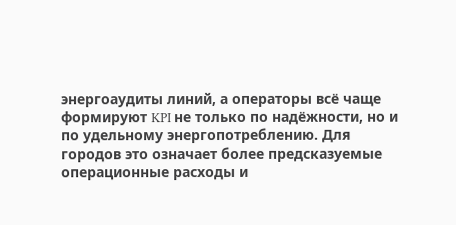энергоаудиты линий, а операторы всё чаще формируют KPI не только по надёжности, но и по удельному энергопотреблению. Для городов это означает более предсказуемые операционные расходы и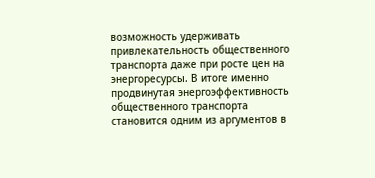возможность удерживать привлекательность общественного транспорта даже при росте цен на энергоресурсы. В итоге именно продвинутая энергоэффективность общественного транспорта становится одним из аргументов в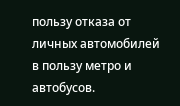пользу отказа от личных автомобилей в пользу метро и автобусов.